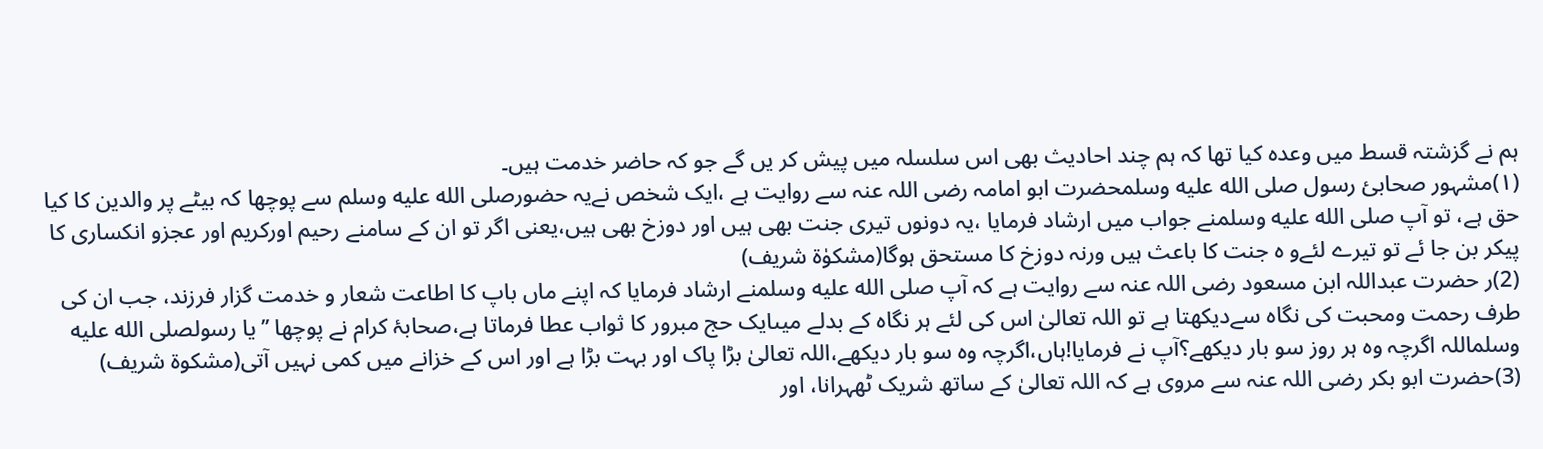ہم نے گزشتہ قسط میں وعدہ کیا تھا کہ ہم چند احادیث بھی اس سلسلہ میں پیش کر یں گے جو کہ حاضر خدمت ہیں۔
(١)مشہور صحابئ رسول صلى الله عليه وسلمحضرت ابو امامہ رضی اللہ عنہ سے روایت ہے ،ایک شخص نےیہ حضورصلى الله عليه وسلم سے پوچھا کہ بیٹے پر والدین کا کیا حق ہے، تو آپ صلى الله عليه وسلمنے جواب میں ارشاد فرمایا ،یہ دونوں تیری جنت بھی ہیں اور دوزخ بھی ہیں،یعنی اگر تو ان کے سامنے رحیم اورکریم اور عجزو انکساری کا پیکر بن جا ئے تو تیرے لئےو ہ جنت کا باعث ہیں ورنہ دوزخ کا مستحق ہوگا(مشکوٰۃ شریف)
(2)ر حضرت عبداللہ ابن مسعود رضی اللہ عنہ سے روایت ہے کہ آپ صلى الله عليه وسلمنے ارشاد فرمایا کہ اپنے ماں باپ کا اطاعت شعار و خدمت گزار فرزند، جب ان کی طرف رحمت ومحبت کی نگاہ سےدیکھتا ہے تو اللہ تعالیٰ اس کی لئے ہر نگاہ کے بدلے میںایک حج مبرور کا ثواب عطا فرماتا ہے،صحابۂ کرام نے پوچھا ’’یا رسولصلى الله عليه وسلماللہ اگرچہ وہ ہر روز سو بار دیکھے؟آپ نے فرمایا!ہاں،اگرچہ وہ سو بار دیکھے،اللہ تعالیٰ بڑا پاک اور بہت بڑا ہے اور اس کے خزانے میں کمی نہیں آتی(مشکوۃ شریف)
(3)حضرت ابو بکر رضی اللہ عنہ سے مروی ہے کہ اللہ تعالیٰ کے ساتھ شریک ٹھہرانا، اور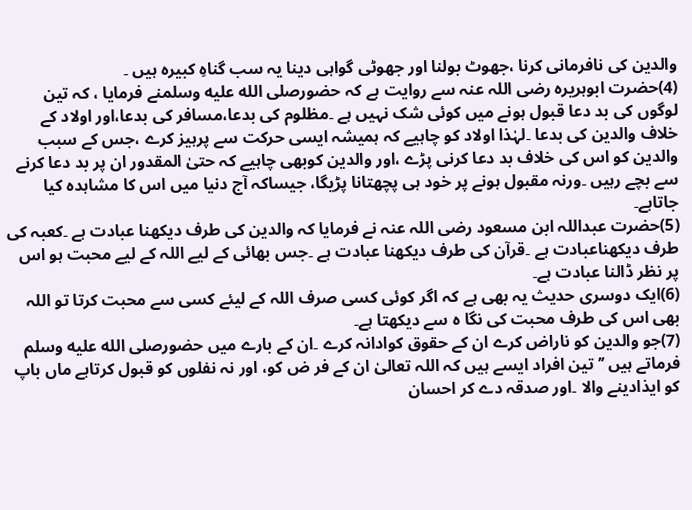والدین کی نافرمانی کرنا ،جھوٹ بولنا اور جھوٹی گواہی دینا یہ سب گناہِ کبیرہ ہیں ۔
(4)حضرت ابوہریرہ رضی اللہ عنہ سے روایت ہے کہ حضورصلى الله عليه وسلمنے فرمایا ، کہ تین لوگوں کی بد دعا قبول ہونے میں کوئی شک نہیں ہے ۔مظلوم کی بدعا،مسافر کی بدعا،اور اولاد کے خلاف والدین کی بدعا ۔لہٰذا اولاد کو چاہیے کہ ہمیشہ ایسی حرکت سے پرہیز کرے ،جس کے سبب والدین کو اس کی خلاف بد دعا کرنی پڑے ،اور والدین کوبھی چاہیے کہ حتیٰ المقدور ان پر بد دعا کرنے سے بچے رہیں ۔ورنہ مقبول ہونے پر خود ہی پچھتانا پڑیگا، جیساکہ آج دنیا میں اس کا مشاہدہ کیا جاتاہے۔
(5)حضرت عبداللہ ابن مسعود رضی اللہ عنہ نے فرمایا کہ والدین کی طرف دیکھنا عبادت ہے ۔کعبہ کی طرف دیکھناعبادت ہے ۔قرآن کی طرف دیکھنا عبادت ہے ۔جس بھائی کے لیے اللہ کے لیے محبت ہو اس پر نظر ڈالنا عبادت ہے۔
(6)ایک دوسری حدیث یہ بھی ہے کہ اگر کوئی کسی صرف اللہ کے لیئے کسی سے محبت کرتا تو اللہ بھی اس کی طرف محبت کی نگا ہ سے دیکھتا ہے۔
(7)جو والدین کو ناراض کرے ان کے حقوق کوادانہ کرے ۔ان کے بارے میں حضورصلى الله عليه وسلم فرماتے ہیں ’’تین افراد ایسے ہیں کہ اللہ تعالیٰ ان کے فر ض کو، اور نہ نفلوں کو قبول کرتاہے ماں باپ کو ایذادینے والا ۔اور صدقہ دے کر احسان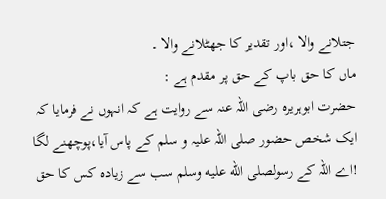جتلانے والا ،اور تقدیر کا جھٹلانے والا ۔
ماں کا حق باپ کے حق پر مقدم ہے :
حضرت ابوہریرہ رضی اللہ عنہ سے روایت ہے کہ انہوں نے فرمایا کہ ایک شخص حضور صلی اللہ علیہ و سلم کے پاس آیا،پوچھنے لگا !اے اللہ کے رسولصلى الله عليه وسلم سب سے زیادہ کس کا حق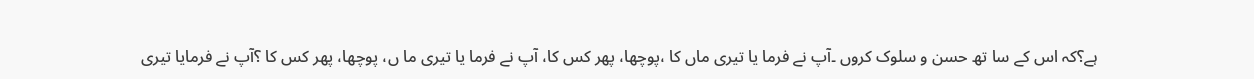ہے؟کہ اس کے سا تھ حسن و سلوک کروں ۔آپ نے فرما یا تیری ماں کا ،پوچھا، پھر کس کا، آپ نے فرما یا تیری ما ں، پوچھا، پھر کس کا ؟آپ نے فرمایا تیری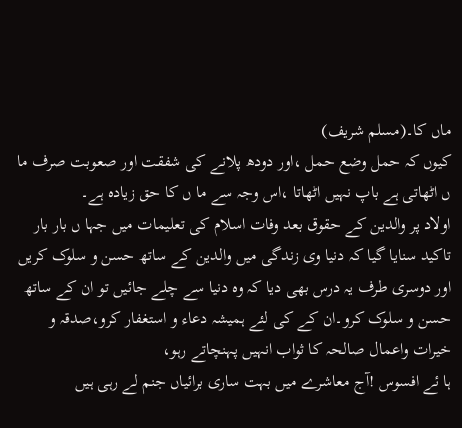ماں کا۔(مسلم شریف)
کیوں کہ حمل وضع حمل ،اور دودھ پلانے کی شفقت اور صعوبت صرف ما ں اٹھاتی ہے باپ نہیں اٹھاتا ،اس وجہ سے ما ں کا حق زیادہ ہے۔
اولاد پر والدین کے حقوق بعد وفات اسلام کی تعلیمات میں جہا ں بار بار تاکید سنایا گیا کہ دنیا وی زندگی میں والدین کے ساتھ حسن و سلوک کریں اور دوسری طرف یہ درس بھی دیا کہ وہ دنیا سے چلے جائیں تو ان کے ساتھ حسن و سلوک کرو۔ان کے کی لئے ہمیشہ دعاء و استغفار کرو،صدقہ و خیرات واعمال صالحہ کا ثواب انہیں پہنچاتے رہو،
ہا ئے افسوس !آج معاشرے میں بہت ساری برائیاں جنم لے رہی ہیں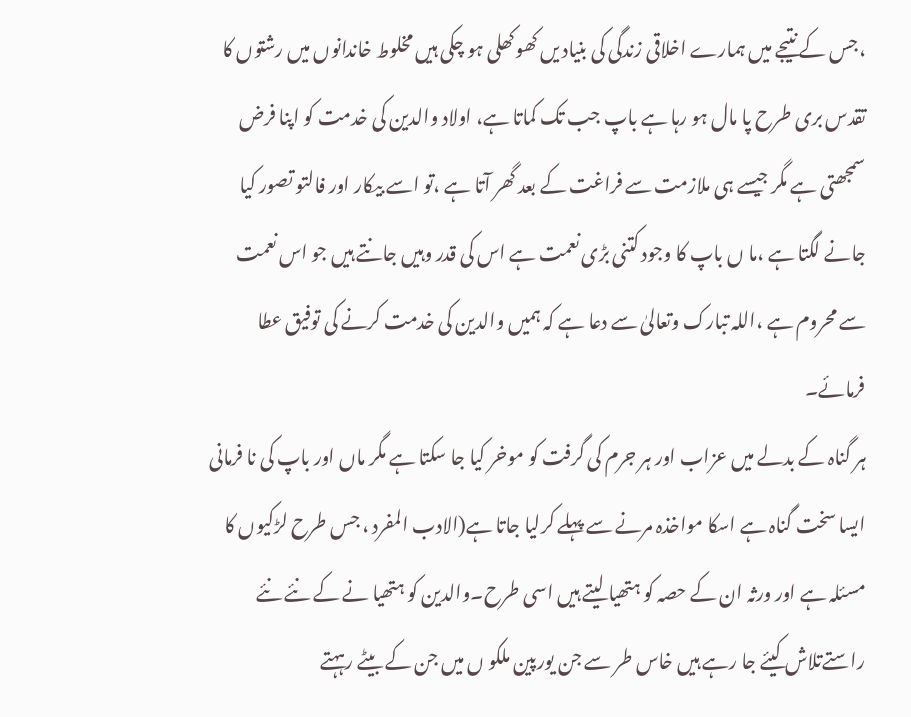،جس کے نتیجے میں ہمارے اخلاقی زندگی کی بنیاد یں کھوکھلی ہو چکی ہیں مخلوط خاندانوں میں رشتوں کا تقدس بری طرح پا مال ہو رہا ہے باپ جب تک کماتا ہے، اولاد والدین کی خدمت کو اپنا فرض سمجھتی ہے مگر جیسے ہی ملازمت سے فراغت کے بعد گھر آتا ہے ،تو اسے بیکار اور فالتو تصور کیا جانے لگتا ہے ،ما ں باپ کا وجود کتنی بڑی نعمت ہے اس کی قدر وہیں جانتے ہیں جو اس نعمت سے محروم ہے ،اللہ تبارک وتعالیٰ سے دعا ہے کہ ہمیں والدین کی خدمت کرنے کی توفیق عطا فرمائے۔
ہر گناہ کے بدلے میں عزاب اور ہر جرم کی گرفت کو موخر کیا جا سکتا ہے مگر ماں اور باپ کی نا فرمانی ایسا سخت گناہ ہے اسکا مواخذہ مرنے سے پہلے کرلیا جاتا ہے(الادب المفرد ، جس طرح لڑکیوں کا مسئلہ ہے اور ورثہ ان کے حصہ کو ہتھیا لیتے ہیں اسی طرح۔والدین کو ہتھیا نے کے نئے نئے راستےتلاش کیئے جا رہے ہیں خاس طر سے جن یورپین ملکو ں میں جن کے بیٹے رہہتے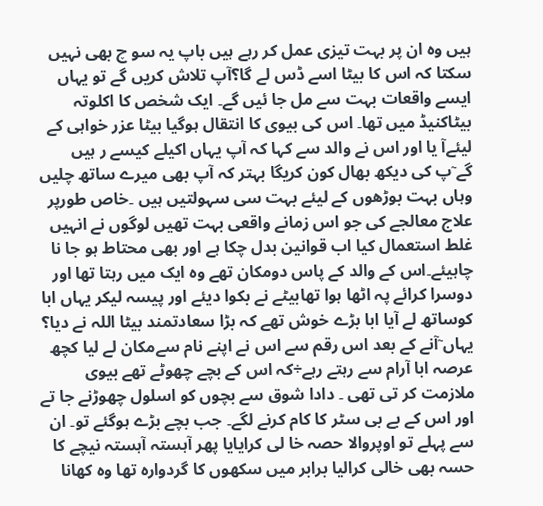ہیں وہ ان پر بہت تیزی عمل کر رہے ہیں باپ یہ سو چ بھی نہیں سکتا کہ اس کا بیٹا اسے ڈس لے گا؟آپ تلاش کریں گے تو یہاں ایسے واقعات بہت سے مل جا ئیں گے۔ ایک شخص کا اکلوتہ بیٹاکنیڈ میں تھا۔ اس کی بیوی کا انتقال ہوگیا بیٹا عزر خواہی کے لیئےآ یا اور اس نے والد سے کہا کہ آپ یہاں اکیلے کیسے ر ہیں گے ۤپ کی دیکھ بھال کون کریگا بہتر کہ آپ بھی میرے ساتھ چلیں وہاں بہت بوڑھوں کے لیئے بہت سی سہولتیں ہیں ۔خاص طورپر علاج معالجے کی جو اس زمانے واقعی بہت تھیں لوگوں نے انہیں غلط استعمال کیا اب قوانین بدل چکا ہے اور بھی محتاط ہو جا نا چاہیئے۔اس کے والد کے پاس دومکان تھے وہ ایک میں رہتا تھا اور دوسرا کرائے پہ اٹھا ہوا تھابیٹے نے بکوا دیئے اور پیسہ لیکر یہاں ابا کوساتھ لے آیا ابا بڑے خوش تھے کہ بڑا سعادتمند بیٹا اللہ نے دیا؟ یہاں ۤآنے کے بعد اس رقم سے اس نے اپنے نام سےمکان لے لیا کچھ عرصہ ابا آرام سے رہتے رہے÷کہ اس کے بچے چھوٹے تھے بیوی ملازمت کر تی تھی ۔ دادا شوق سے بچوں کو اسلول چھوڑنے جا تے اور اس کے بے بی سٹر کا کام کرنے لگے۔ جب بچے بڑے ہوگئے تو۔ ان سے پہلے تو اوپروالا حصہ خا لی کرایایا پھر آہستہ آہستہ نیچے کا حسہ بھی خالی کرالیا برابر میں سکھوں کا گردوارہ تھا وہ کھانا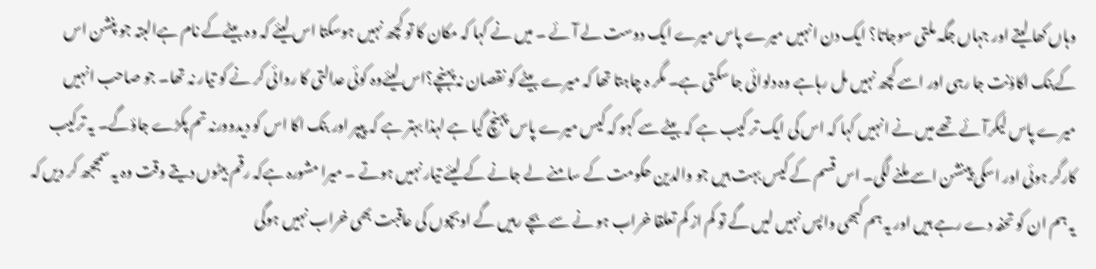وہاں کھا لیتے اور جہاں جگہ ملتی سوجاتا؟ ایک دن انہیں میرے پاس میرے ایک دوست لے آئے ۔ میں نے کہا کہ مکان کا تو کچھ نہیں ہوسکتا اس لیئے کہ وہ بیٹےکے نام ہےالبتہ جو پنشن اس کےبنک اکاؤنت جا رہی اور اسے کچھ نہیں مل رہاہے وہ دلوائی جا سکتی ہے۔ مگر ہ چاہتا تھا کہ میرے بیٹے کو نقصان نہ پہنچے؟اس لیئےوہ کوئی عدالتی کا روائی کر نے کو تیار نہ تھا۔ جو صاحب انہیں میرے پاس لیکرآئے تھے میں نے انہیں کہا کہ اس کی ایک تر کیب ہے کہ بیٹے سے کہو کہ کیس میرے پاس پہنچ گیا ہے لہذا بہتر ہے کہ پیپر اور بنک اکا اس کو دیدوورنہ تم پکڑے جاؤگے۔ یہ ترکیب کارگر ہوئی اور اسکی پینشن اسے ملنے لگی۔ اس قسم کے کیس بہت ہیں جو والدین حکومت کے سامنے لے جانے کے لیئے تیار نہیں ہوتے ۔ میرا مشورہ ہےکہ رقم بیٹوں دیتے وقت وہ یہ سمججھ کر دیں کہ یہ ہم ان کو تحفہ دے رہے ہیں اور یہ ہم کبھی واپس نہیں لیں گے تو کم از کم تعلقا خراب ہو نے سے بچے رہیں گے اوبچوں کی عاقبت بھی خراب نہیں ہوگی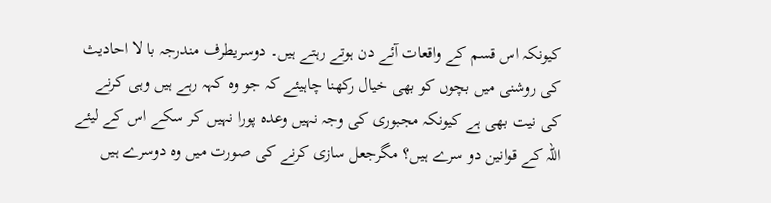کیونکہ اس قسم کے واقعات آئے دن ہوتے رہتے ہیں۔ دوسریطرف مندرجہ با لا احادیث کی روشنی میں بچوں کو بھی خیال رکھنا چاہیئے کہ جو وہ کہہ رہے ہیں وہی کرنے کی نیت بھی ہے کیونکہ مجبوری کی وجہ نہیں وعدہ پورا نہیں کر سکے اس کے لیئے اللہ کے قوانین دو سرے ہیں؟ مگرجعل سازی کرنے کی صورت میں وہ دوسرے ہیں